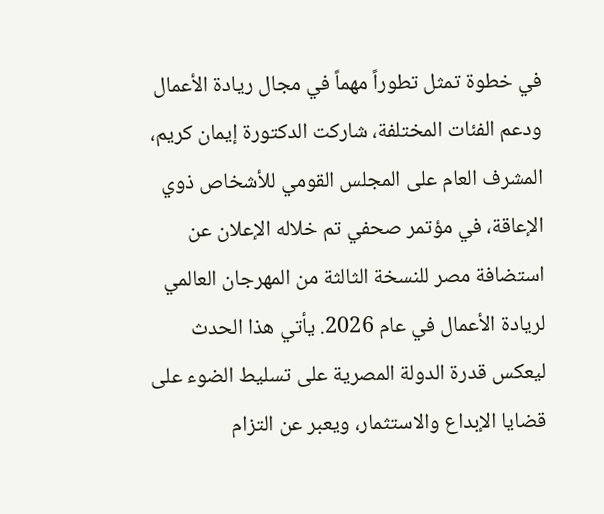في خطوة تمثل تطوراً مهماً في مجال ريادة الأعمال ودعم الفئات المختلفة، شاركت الدكتورة إيمان كريم، المشرف العام على المجلس القومي للأشخاص ذوي الإعاقة، في مؤتمر صحفي تم خلاله الإعلان عن استضافة مصر للنسخة الثالثة من المهرجان العالمي لريادة الأعمال في عام 2026. يأتي هذا الحدث ليعكس قدرة الدولة المصرية على تسليط الضوء على قضايا الإبداع والاستثمار، ويعبر عن التزام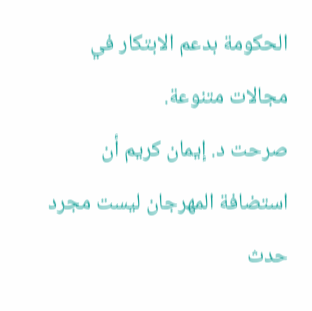الحكومة بدعم الابتكار في مجالات متنوعة.
صرحت د. إيمان كريم أن استضافة المهرجان ليست مجرد حدث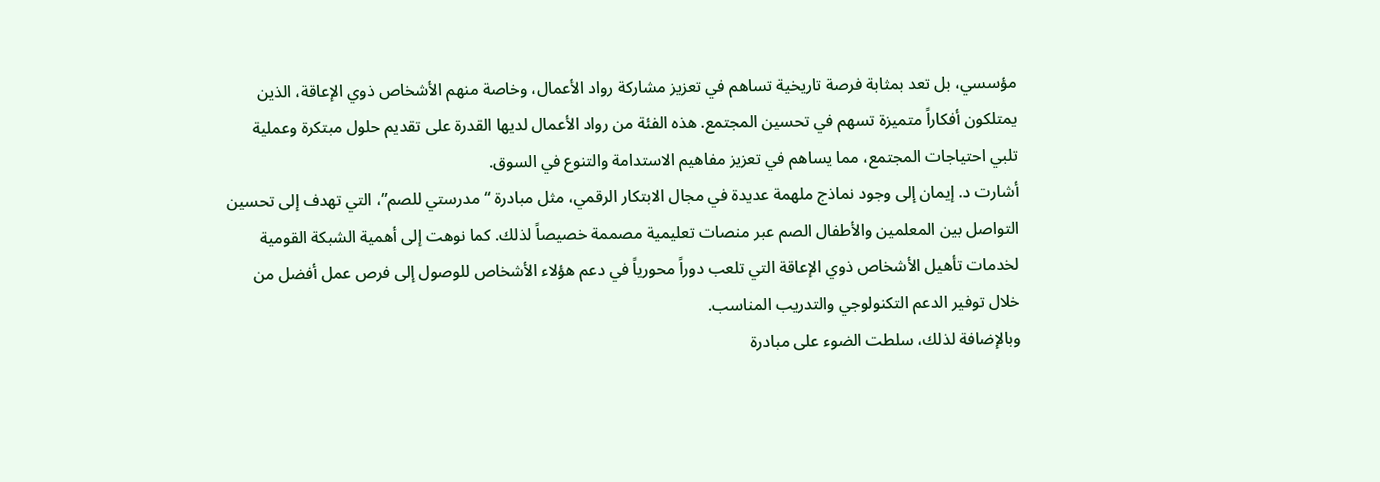مؤسسي، بل تعد بمثابة فرصة تاريخية تساهم في تعزيز مشاركة رواد الأعمال، وخاصة منهم الأشخاص ذوي الإعاقة، الذين يمتلكون أفكاراً متميزة تسهم في تحسين المجتمع. هذه الفئة من رواد الأعمال لديها القدرة على تقديم حلول مبتكرة وعملية تلبي احتياجات المجتمع، مما يساهم في تعزيز مفاهيم الاستدامة والتنوع في السوق.
أشارت د. إيمان إلى وجود نماذج ملهمة عديدة في مجال الابتكار الرقمي، مثل مبادرة “مدرستي للصم”، التي تهدف إلى تحسين التواصل بين المعلمين والأطفال الصم عبر منصات تعليمية مصممة خصيصاً لذلك. كما نوهت إلى أهمية الشبكة القومية لخدمات تأهيل الأشخاص ذوي الإعاقة التي تلعب دوراً محورياً في دعم هؤلاء الأشخاص للوصول إلى فرص عمل أفضل من خلال توفير الدعم التكنولوجي والتدريب المناسب.
وبالإضافة لذلك، سلطت الضوء على مبادرة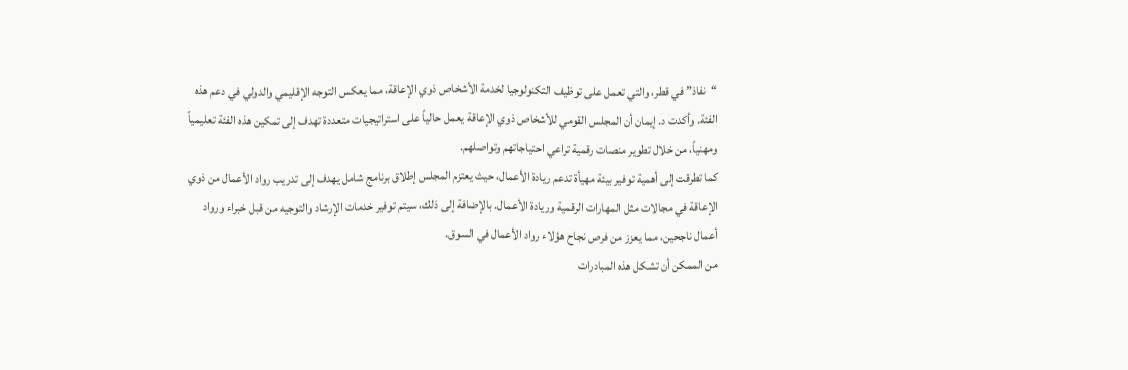“نفاذ” في قطر، والتي تعمل على توظيف التكنولوجيا لخدمة الأشخاص ذوي الإعاقة، مما يعكس التوجه الإقليمي والدولي في دعم هذه الفئة. وأكدت د. إيمان أن المجلس القومي للأشخاص ذوي الإعاقة يعمل حالياً على استراتيجيات متعددة تهدف إلى تمكين هذه الفئة تعليمياً ومهنياً، من خلال تطوير منصات رقمية تراعي احتياجاتهم وتواصلهم.
كما تطرقت إلى أهمية توفير بيئة مهيأة تدعم ريادة الأعمال، حيث يعتزم المجلس إطلاق برنامج شامل يهدف إلى تدريب رواد الأعمال من ذوي الإعاقة في مجالات مثل المهارات الرقمية وريادة الأعمال. بالإضافة إلى ذلك، سيتم توفير خدمات الإرشاد والتوجيه من قبل خبراء ورواد أعمال ناجحين، مما يعزز من فرص نجاح هؤلاء رواد الأعمال في السوق.
من الممكن أن تشكل هذه المبادرات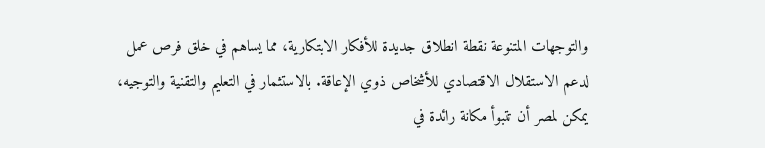والتوجهات المتنوعة نقطة انطلاق جديدة للأفكار الابتكارية، مما يساهم في خلق فرص عمل لدعم الاستقلال الاقتصادي للأشخاص ذوي الإعاقة. بالاستثمار في التعليم والتقنية والتوجيه، يمكن لمصر أن تتبوأ مكانة رائدة في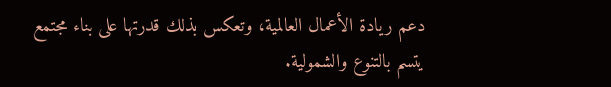دعم ريادة الأعمال العالمية، وتعكس بذلك قدرتها على بناء مجتمع يتسم بالتنوع والشمولية.